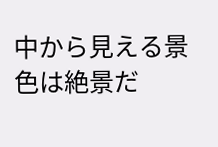中から見える景色は絶景だ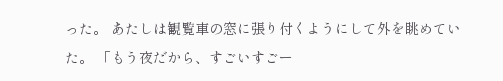った。 あたしは観覧車の窓に張り付くようにして外を眺めていた。 「もう夜だから、すごいすごー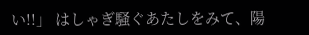い!!」 はしゃぎ騒ぐあたしをみて、陽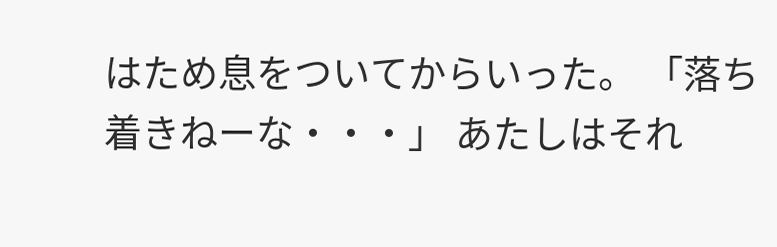はため息をついてからいった。 「落ち着きねーな・・・」 あたしはそれ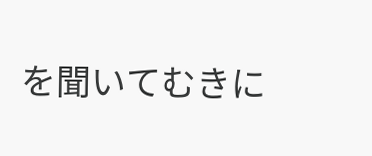を聞いてむきに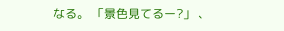なる。 「景色見てるー?」 、